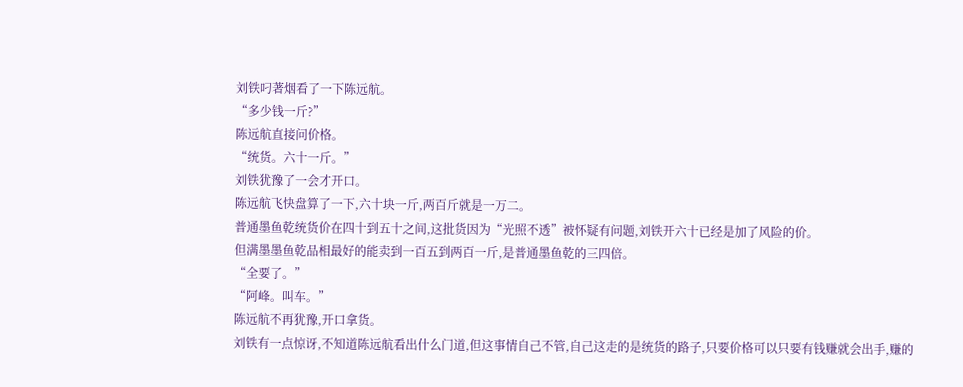刘铁叼著烟看了一下陈远航。
“多少钱一斤?”
陈远航直接问价格。
“统货。六十一斤。”
刘铁犹豫了一会才开口。
陈远航飞快盘算了一下,六十块一斤,两百斤就是一万二。
普通墨鱼乾统货价在四十到五十之间,这批货因为“光照不透”被怀疑有问题,刘铁开六十已经是加了风险的价。
但满墨墨鱼乾品相最好的能卖到一百五到两百一斤,是普通墨鱼乾的三四倍。
“全要了。”
“阿峰。叫车。”
陈远航不再犹豫,开口拿货。
刘铁有一点惊讶,不知道陈远航看出什么门道,但这事情自己不管,自己这走的是统货的路子,只要价格可以只要有钱赚就会出手,赚的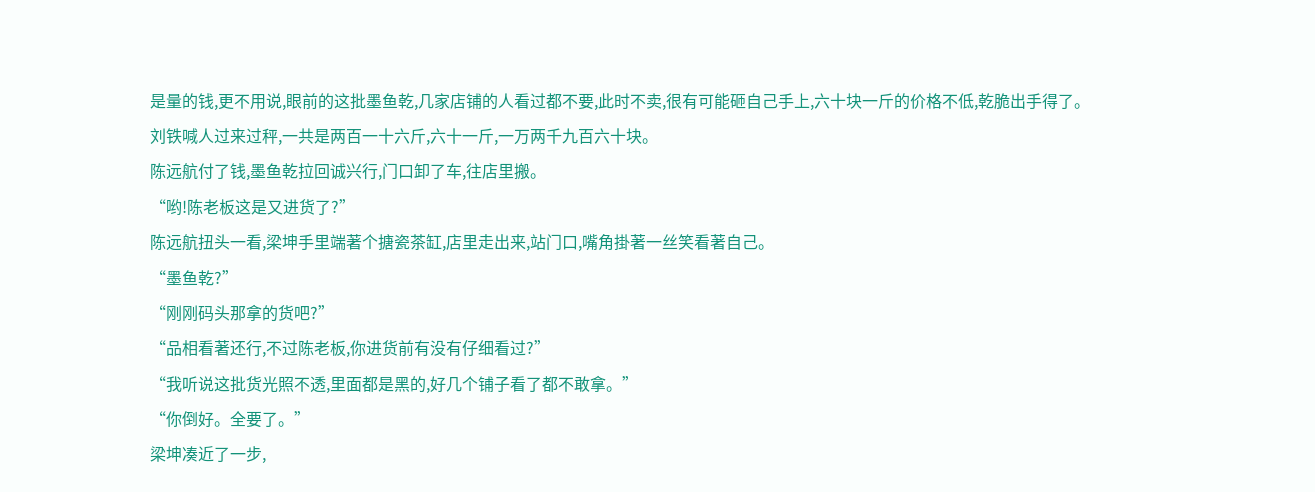是量的钱,更不用说,眼前的这批墨鱼乾,几家店铺的人看过都不要,此时不卖,很有可能砸自己手上,六十块一斤的价格不低,乾脆出手得了。
刘铁喊人过来过秤,一共是两百一十六斤,六十一斤,一万两千九百六十块。
陈远航付了钱,墨鱼乾拉回诚兴行,门口卸了车,往店里搬。
“哟!陈老板这是又进货了?”
陈远航扭头一看,梁坤手里端著个搪瓷茶缸,店里走出来,站门口,嘴角掛著一丝笑看著自己。
“墨鱼乾?”
“刚刚码头那拿的货吧?”
“品相看著还行,不过陈老板,你进货前有没有仔细看过?”
“我听说这批货光照不透,里面都是黑的,好几个铺子看了都不敢拿。”
“你倒好。全要了。”
梁坤凑近了一步,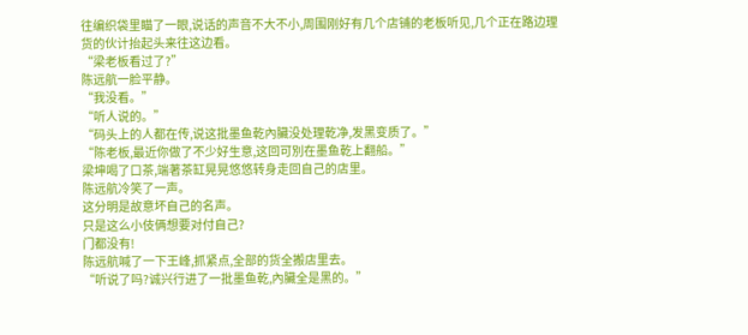往编织袋里瞄了一眼,说话的声音不大不小,周围刚好有几个店铺的老板听见,几个正在路边理货的伙计抬起头来往这边看。
“梁老板看过了?”
陈远航一脸平静。
“我没看。”
“听人说的。”
“码头上的人都在传,说这批墨鱼乾內臟没处理乾净,发黑变质了。”
“陈老板,最近你做了不少好生意,这回可別在墨鱼乾上翻船。”
梁坤喝了口茶,端著茶缸晃晃悠悠转身走回自己的店里。
陈远航冷笑了一声。
这分明是故意坏自己的名声。
只是这么小伎俩想要对付自己?
门都没有!
陈远航喊了一下王峰,抓紧点,全部的货全搬店里去。
“听说了吗?诚兴行进了一批墨鱼乾,內臟全是黑的。”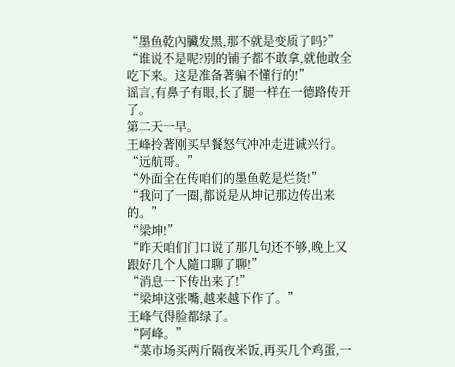“墨鱼乾內臟发黑,那不就是变质了吗?”
“谁说不是呢?別的铺子都不敢拿,就他敢全吃下来。这是准备著骗不懂行的!”
谣言,有鼻子有眼,长了腿一样在一德路传开了。
第二天一早。
王峰拎著刚买早餐怒气冲冲走进诚兴行。
“远航哥。”
“外面全在传咱们的墨鱼乾是烂货!”
“我问了一圈,都说是从坤记那边传出来的。”
“梁坤!”
“昨天咱们门口说了那几句还不够,晚上又跟好几个人隨口聊了聊!”
“消息一下传出来了!”
“梁坤这张嘴,越来越下作了。”
王峰气得脸都绿了。
“阿峰。”
“菜市场买两斤隔夜米饭,再买几个鸡蛋,一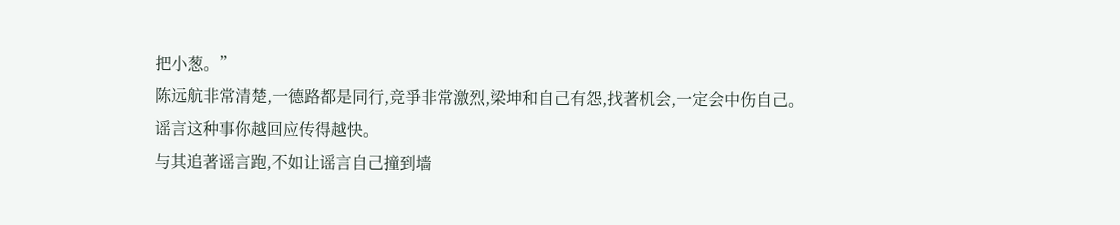把小葱。”
陈远航非常清楚,一德路都是同行,竞爭非常激烈,梁坤和自己有怨,找著机会,一定会中伤自己。
谣言这种事你越回应传得越快。
与其追著谣言跑,不如让谣言自己撞到墙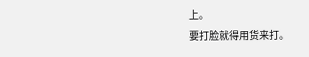上。
要打脸就得用货来打。